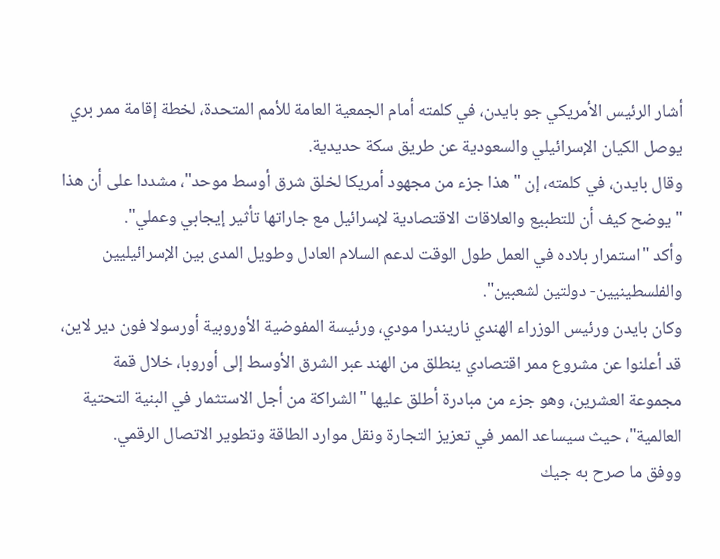أشار الرئيس الأمريكي جو بايدن، في كلمته أمام الجمعية العامة للأمم المتحدة، لخطة إقامة ممر بري يوصل الكيان الإسرائيلي والسعودية عن طريق سكة حديدية.
وقال بايدن، في كلمته، إن "هذا جزء من مجهود أمريكا لخلق شرق أوسط موحد"، مشددا على أن هذا "يوضح كيف أن للتطبيع والعلاقات الاقتصادية لإسرائيل مع جاراتها تأثير إيجابي وعملي".
وأكد "استمرار بلاده في العمل طول الوقت لدعم السلام العادل وطويل المدى بين الإسرائيليين والفلسطينيين- دولتين لشعبين".
وكان بايدن ورئيس الوزراء الهندي ناريندرا مودي، ورئيسة المفوضية الأوروبية أورسولا فون دير لاين، قد أعلنوا عن مشروع ممر اقتصادي ينطلق من الهند عبر الشرق الأوسط إلى أوروبا، خلال قمة مجموعة العشرين، وهو جزء من مبادرة أطلق عليها "الشراكة من أجل الاستثمار في البنية التحتية العالمية"، حيث سيساعد الممر في تعزيز التجارة ونقل موارد الطاقة وتطوير الاتصال الرقمي.
ووفق ما صرح به جيك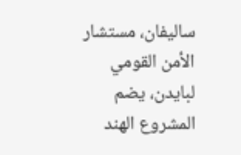ساليفان، مستشار الأمن القومي لبايدن، يضم المشروع الهند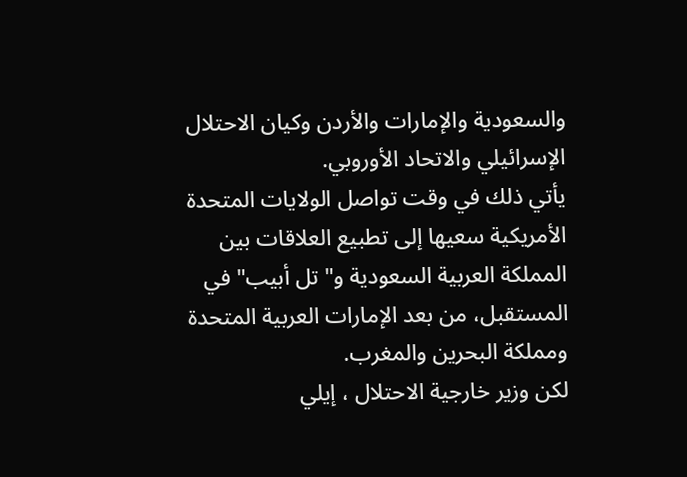والسعودية والإمارات والأردن وكيان الاحتلال الإسرائيلي والاتحاد الأوروبي.
يأتي ذلك في وقت تواصل الولايات المتحدة الأمريكية سعيها إلى تطبيع العلاقات بين المملكة العربية السعودية و" تل أبيب" في المستقبل، من بعد الإمارات العربية المتحدة ومملكة البحرين والمغرب.
لكن وزير خارجية الاحتلال ، إيلي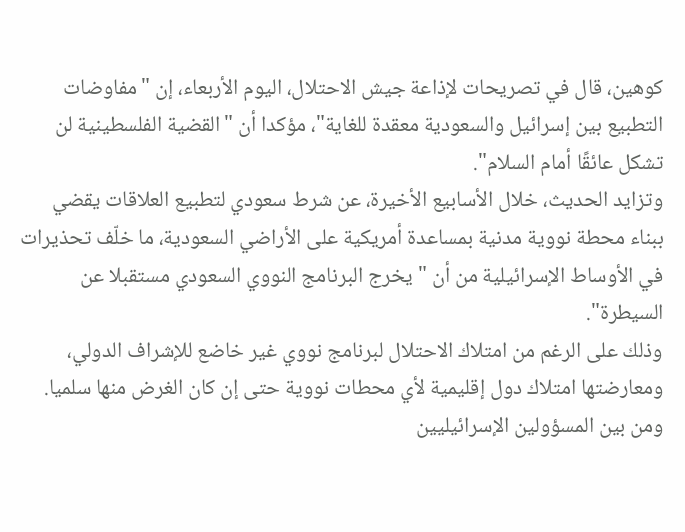كوهين، قال في تصريحات لإذاعة جيش الاحتلال، اليوم الأربعاء، إن "مفاوضات التطبيع بين إسرائيل والسعودية معقدة للغاية"، مؤكدا أن "القضية الفلسطينية لن تشكل عائقًا أمام السلام".
وتزايد الحديث، خلال الأسابيع الأخيرة، عن شرط سعودي لتطبيع العلاقات يقضي ببناء محطة نووية مدنية بمساعدة أمريكية على الأراضي السعودية، ما خلّف تحذيرات في الأوساط الإسرائيلية من أن "يخرج البرنامج النووي السعودي مستقبلا عن السيطرة".
وذلك على الرغم من امتلاك الاحتلال لبرنامج نووي غير خاضع للإشراف الدولي، ومعارضتها امتلاك دول إقليمية لأي محطات نووية حتى إن كان الغرض منها سلميا.
ومن بين المسؤولين الإسرائيليين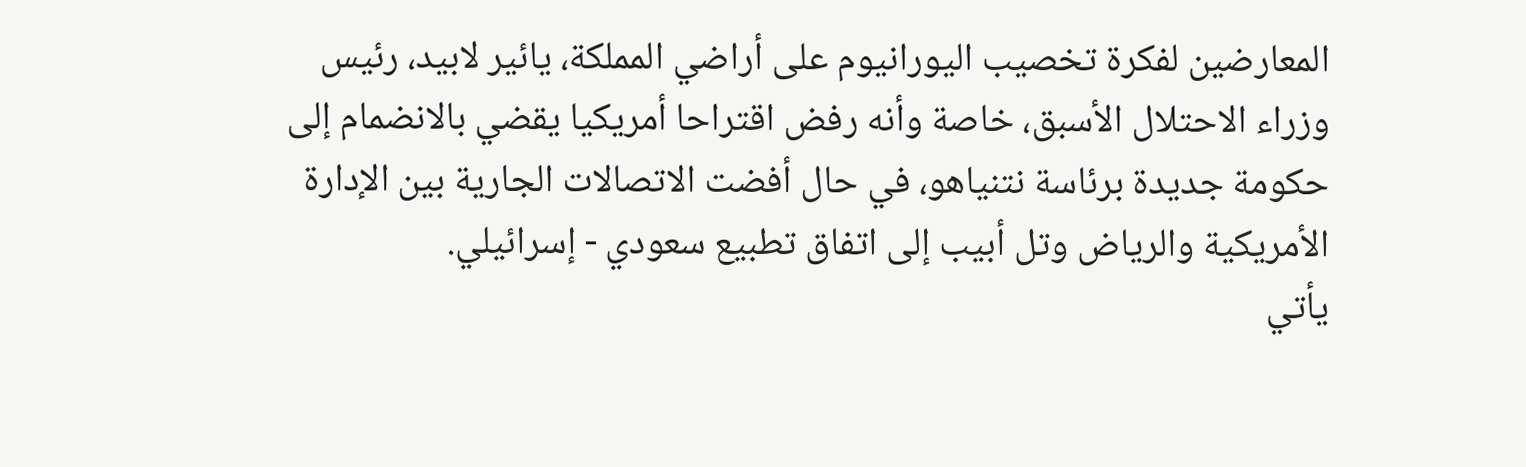المعارضين لفكرة تخصيب اليورانيوم على أراضي المملكة، يائير لابيد، رئيس وزراء الاحتلال الأسبق، خاصة وأنه رفض اقتراحا أمريكيا يقضي بالانضمام إلى حكومة جديدة برئاسة نتنياهو، في حال أفضت الاتصالات الجارية بين الإدارة الأمريكية والرياض وتل أبيب إلى اتفاق تطبيع سعودي - إسرائيلي.
يأتي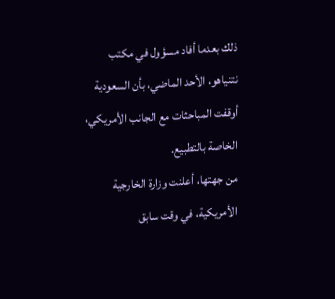ذلك بعدما أفاد مسؤول في مكتب نتنياهو، الأحد الماضي، بأن السعودية أوقفت المباحثات مع الجانب الأمريكي، الخاصة بالتطبيع.
من جهتها، أعلنت وزارة الخارجية الأمريكية، في وقت سابق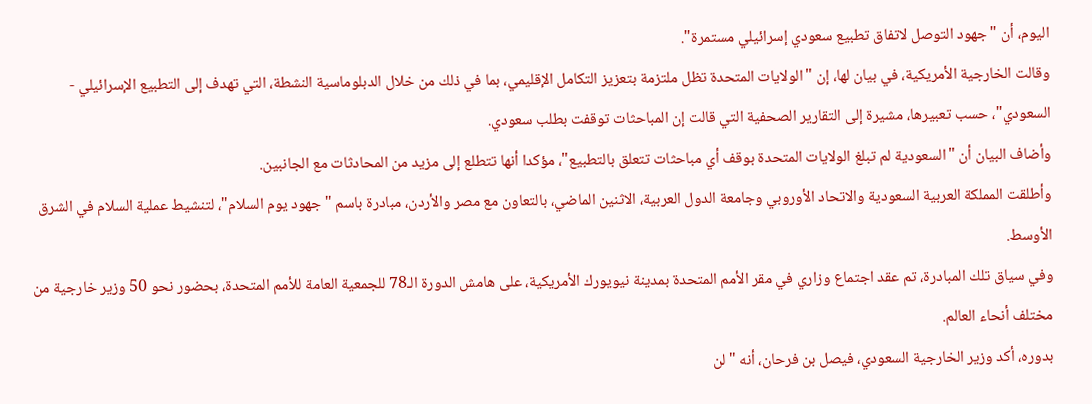اليوم، أن "جهود التوصل لاتفاق تطبيع سعودي إسرائيلي مستمرة".
وقالت الخارجية الأمريكية، في بيان لها، إن "الولايات المتحدة تظل ملتزمة بتعزيز التكامل الإقليمي، بما في ذلك من خلال الدبلوماسية النشطة، التي تهدف إلى التطبيع الإسرائيلي - السعودي"، حسب تعبيرها، مشيرة إلى التقارير الصحفية التي قالت إن المباحثات توقفت بطلب سعودي.
وأضاف البيان أن "السعودية لم تبلغ الولايات المتحدة بوقف أي مباحثات تتعلق بالتطبيع"، مؤكدا أنها تتطلع إلى مزيد من المحادثات مع الجانبين.
وأطلقت المملكة العربية السعودية والاتحاد الأوروبي وجامعة الدول العربية، الاثنين الماضي، بالتعاون مع مصر والأردن، مبادرة باسم "جهود يوم السلام"، لتنشيط عملية السلام في الشرق الأوسط.
وفي سياق تلك المبادرة، تم عقد اجتماع وزاري في مقر الأمم المتحدة بمدينة نيويورك الأمريكية، على هامش الدورة الـ78 للجمعية العامة للأمم المتحدة، بحضور نحو 50 وزير خارجية من مختلف أنحاء العالم.
بدوره، أكد وزير الخارجية السعودي، فيصل بن فرحان، أنه "لن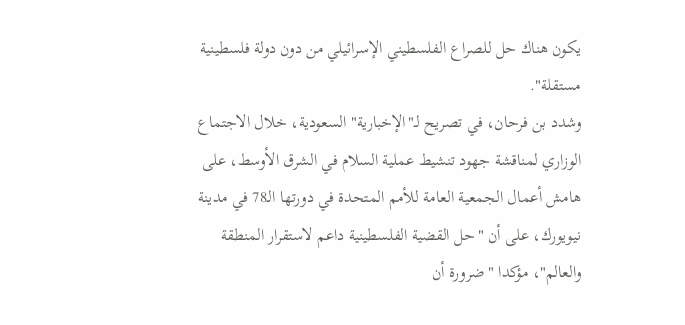يكون هناك حل للصراع الفلسطيني الإسرائيلي من دون دولة فلسطينية مستقلة".
وشدد بن فرحان، في تصريح لـ"الإخبارية" السعودية، خلال الاجتماع الوزاري لمناقشة جهود تنشيط عملية السلام في الشرق الأوسط، على هامش أعمال الجمعية العامة للأمم المتحدة في دورتها الـ78 في مدينة نيويورك، على أن "حل القضية الفلسطينية داعم لاستقرار المنطقة والعالم"، مؤكدا "ضرورة أن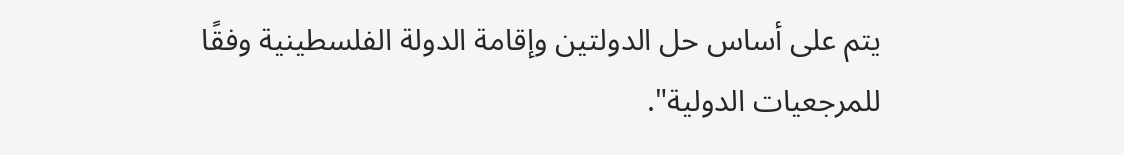يتم على أساس حل الدولتين وإقامة الدولة الفلسطينية وفقًا للمرجعيات الدولية".